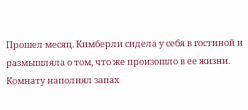Прошел месяц. Кимберли сидела у себя в гостиной и размышляла о том, что же произошло в ее жизни. Комнату наполнял запах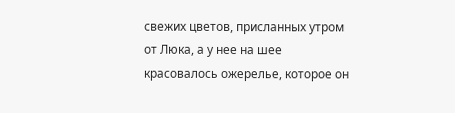свежих цветов, присланных утром от Люка, а у нее на шее красовалось ожерелье, которое он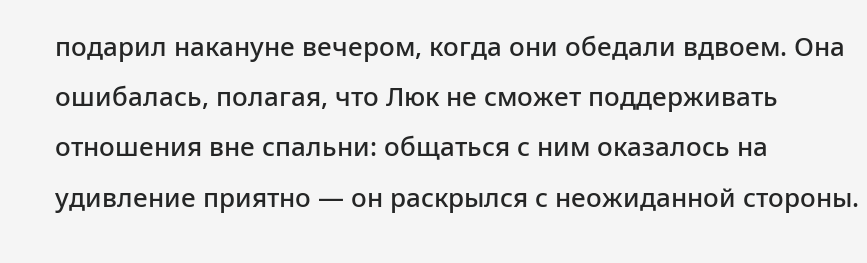подарил накануне вечером, когда они обедали вдвоем. Она ошибалась, полагая, что Люк не сможет поддерживать отношения вне спальни: общаться с ним оказалось на удивление приятно — он раскрылся с неожиданной стороны.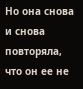Но она снова и снова повторяла, что он ее не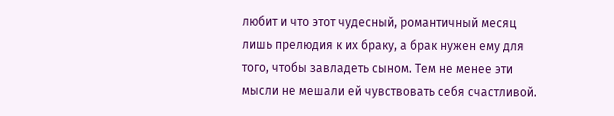любит и что этот чудесный, романтичный месяц лишь прелюдия к их браку, а брак нужен ему для того, чтобы завладеть сыном. Тем не менее эти мысли не мешали ей чувствовать себя счастливой.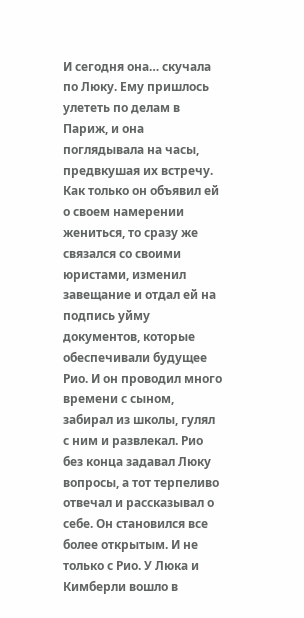И сегодня она… скучала по Люку. Ему пришлось улететь по делам в Париж, и она поглядывала на часы, предвкушая их встречу.
Как только он объявил ей о своем намерении жениться, то сразу же связался со своими юристами, изменил завещание и отдал ей на подпись уйму документов, которые обеспечивали будущее Рио. И он проводил много времени с сыном, забирал из школы, гулял с ним и развлекал. Рио без конца задавал Люку вопросы, а тот терпеливо отвечал и рассказывал о себе. Он становился все более открытым. И не только с Рио. У Люка и Кимберли вошло в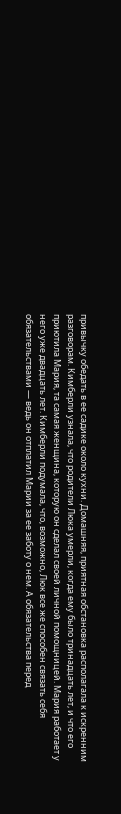привычку обедать в ее садике около кухни. Домашняя, приятная обстановка располагала к искренним разговорам. Кимберли узнала, что родители Люка умерли, когда ему было тринадцать лет, и что его приютила Мария, та самая женщина, которую он сделал своей личной помощницей. Мария работает у него уже двадцать лет. Кимберли подумала, что, возможно, Люк все же способен связать себя обязательствами — ведь он отплатил Марии за ее заботу о нем. А обязательства перед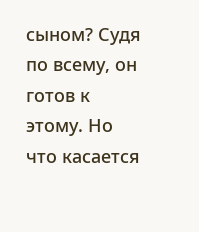сыном? Судя по всему, он готов к этому. Но что касается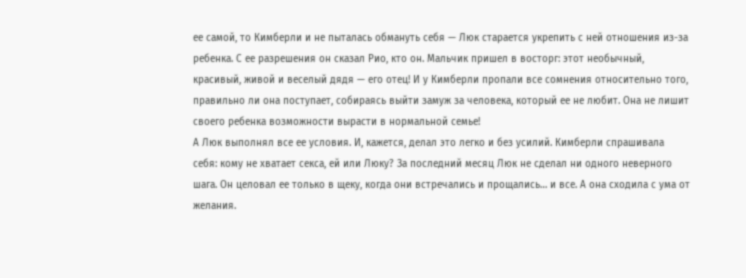ее самой, то Кимберли и не пыталась обмануть себя — Люк старается укрепить с ней отношения из-за ребенка. С ее разрешения он сказал Рио, кто он. Мальчик пришел в восторг: этот необычный, красивый, живой и веселый дядя — его отец! И у Кимберли пропали все сомнения относительно того, правильно ли она поступает, собираясь выйти замуж за человека, который ее не любит. Она не лишит своего ребенка возможности вырасти в нормальной семье!
А Люк выполнял все ее условия. И, кажется, делал это легко и без усилий. Кимберли спрашивала себя: кому не хватает секса, ей или Люку? За последний месяц Люк не сделал ни одного неверного шага. Он целовал ее только в щеку, когда они встречались и прощались… и все. А она сходила с ума от желания.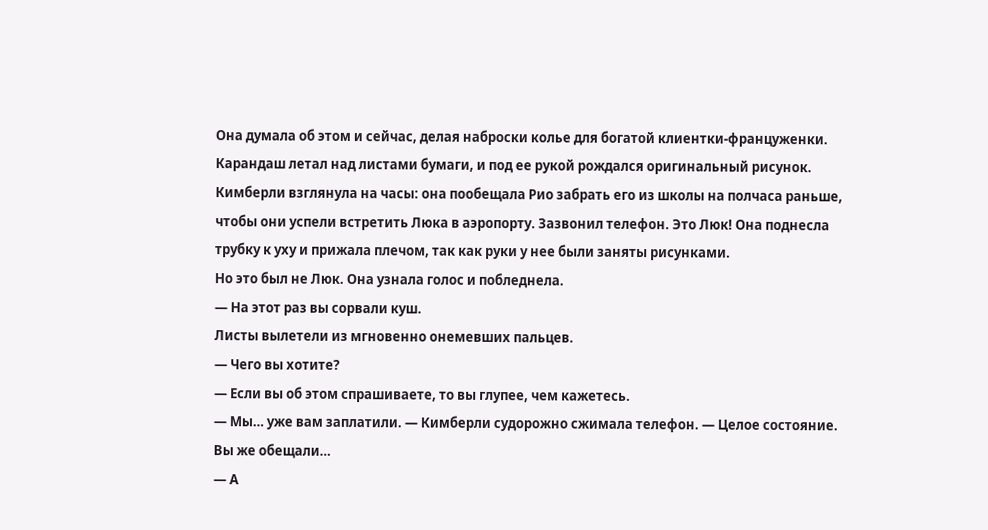Она думала об этом и сейчас, делая наброски колье для богатой клиентки-француженки. Карандаш летал над листами бумаги, и под ее рукой рождался оригинальный рисунок. Кимберли взглянула на часы: она пообещала Рио забрать его из школы на полчаса раньше, чтобы они успели встретить Люка в аэропорту. Зазвонил телефон. Это Люк! Она поднесла трубку к уху и прижала плечом, так как руки у нее были заняты рисунками.
Но это был не Люк. Она узнала голос и побледнела.
— На этот раз вы сорвали куш.
Листы вылетели из мгновенно онемевших пальцев.
— Чего вы хотите?
— Если вы об этом спрашиваете, то вы глупее, чем кажетесь.
— Мы… уже вам заплатили. — Кимберли судорожно сжимала телефон. — Целое состояние. Вы же обещали…
— А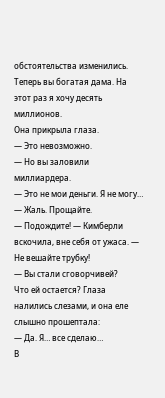обстоятельства изменились. Теперь вы богатая дама. На этот раз я хочу десять миллионов.
Она прикрыла глаза.
— Это невозможно.
— Но вы заловили миллиардера.
— Это не мои деньги. Я не могу…
— Жаль. Прощайте.
— Подождите! — Кимберли вскочила, вне себя от ужаса. — Не вешайте трубку!
— Вы стали сговорчивей?
Что ей остается? Глаза налились слезами, и она еле слышно прошептала:
— Да. Я… все сделаю…
В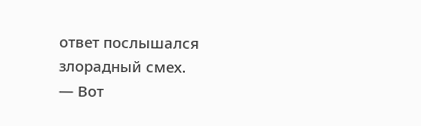ответ послышался злорадный смех.
— Вот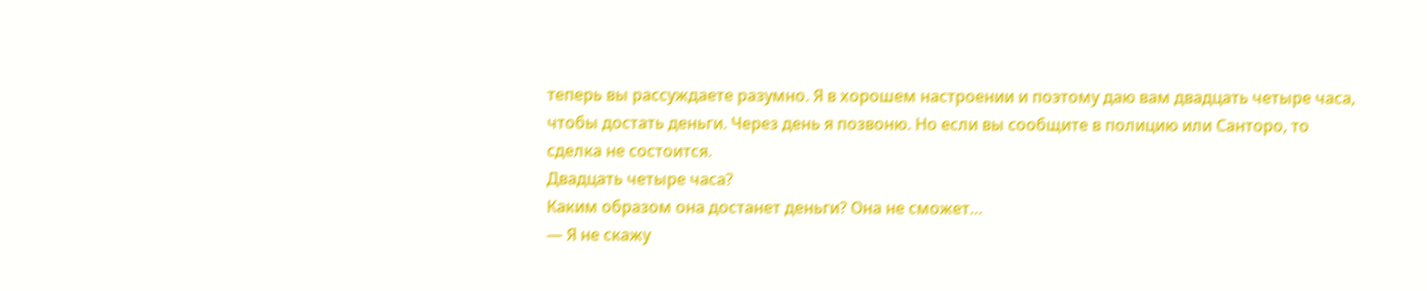теперь вы рассуждаете разумно. Я в хорошем настроении и поэтому даю вам двадцать четыре часа, чтобы достать деньги. Через день я позвоню. Но если вы сообщите в полицию или Санторо, то сделка не состоится.
Двадцать четыре часа?
Каким образом она достанет деньги? Она не сможет…
— Я не скажу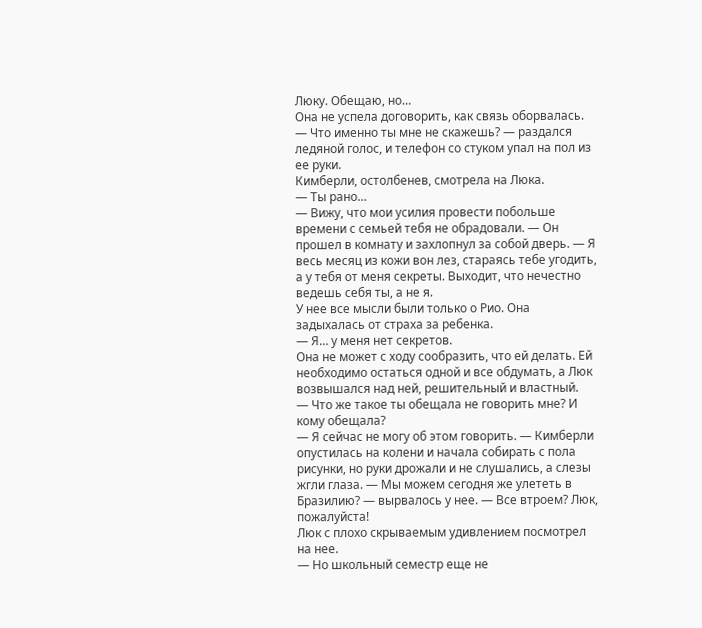Люку. Обещаю, но…
Она не успела договорить, как связь оборвалась.
— Что именно ты мне не скажешь? — раздался ледяной голос, и телефон со стуком упал на пол из ее руки.
Кимберли, остолбенев, смотрела на Люка.
— Ты рано…
— Вижу, что мои усилия провести побольше времени с семьей тебя не обрадовали. — Он прошел в комнату и захлопнул за собой дверь. — Я весь месяц из кожи вон лез, стараясь тебе угодить, а у тебя от меня секреты. Выходит, что нечестно ведешь себя ты, а не я.
У нее все мысли были только о Рио. Она задыхалась от страха за ребенка.
— Я… у меня нет секретов.
Она не может с ходу сообразить, что ей делать. Ей необходимо остаться одной и все обдумать, а Люк возвышался над ней, решительный и властный.
— Что же такое ты обещала не говорить мне? И кому обещала?
— Я сейчас не могу об этом говорить. — Кимберли опустилась на колени и начала собирать с пола рисунки, но руки дрожали и не слушались, а слезы жгли глаза. — Мы можем сегодня же улететь в Бразилию? — вырвалось у нее. — Все втроем? Люк, пожалуйста!
Люк с плохо скрываемым удивлением посмотрел на нее.
— Но школьный семестр еще не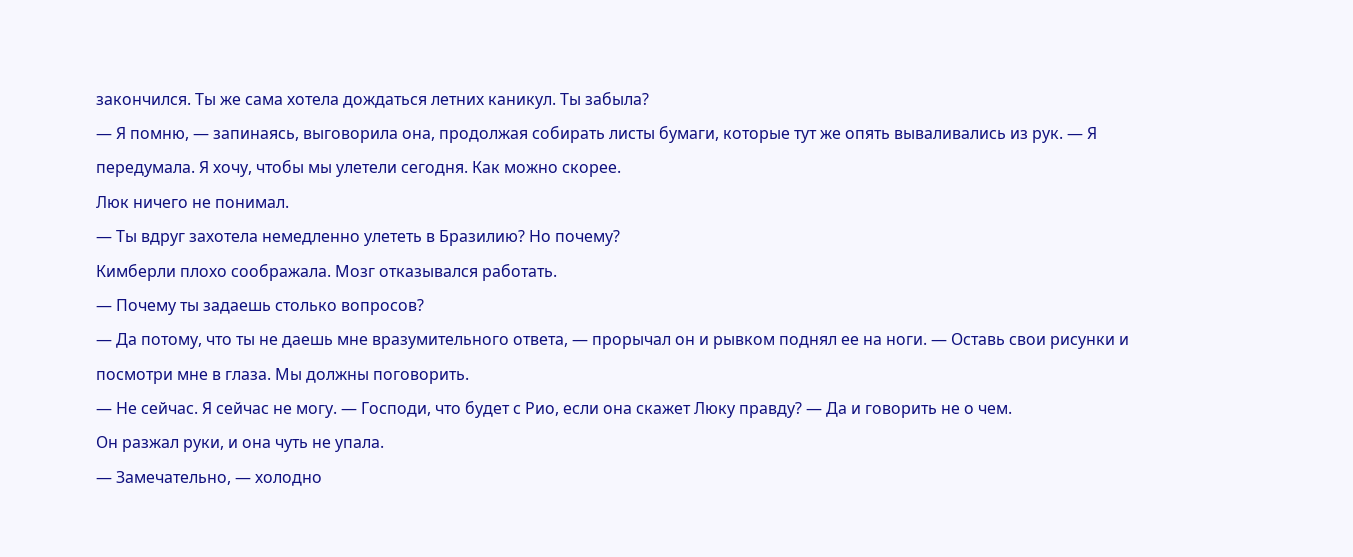закончился. Ты же сама хотела дождаться летних каникул. Ты забыла?
— Я помню, — запинаясь, выговорила она, продолжая собирать листы бумаги, которые тут же опять вываливались из рук. — Я передумала. Я хочу, чтобы мы улетели сегодня. Как можно скорее.
Люк ничего не понимал.
— Ты вдруг захотела немедленно улететь в Бразилию? Но почему?
Кимберли плохо соображала. Мозг отказывался работать.
— Почему ты задаешь столько вопросов?
— Да потому, что ты не даешь мне вразумительного ответа, — прорычал он и рывком поднял ее на ноги. — Оставь свои рисунки и посмотри мне в глаза. Мы должны поговорить.
— Не сейчас. Я сейчас не могу. — Господи, что будет с Рио, если она скажет Люку правду? — Да и говорить не о чем.
Он разжал руки, и она чуть не упала.
— Замечательно, — холодно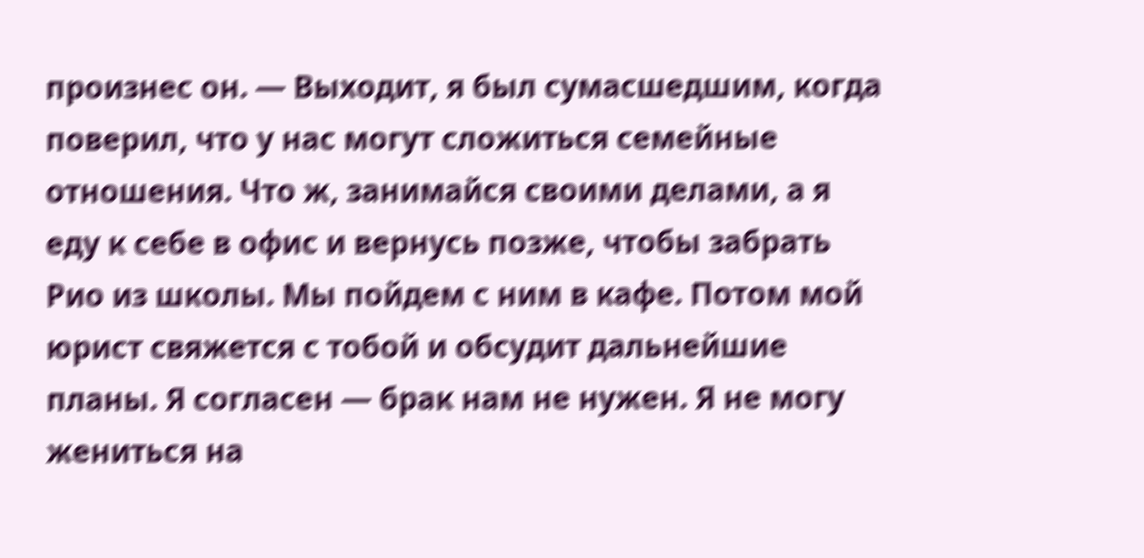произнес он. — Выходит, я был сумасшедшим, когда поверил, что у нас могут сложиться семейные отношения. Что ж, занимайся своими делами, а я еду к себе в офис и вернусь позже, чтобы забрать Рио из школы. Мы пойдем с ним в кафе. Потом мой юрист свяжется с тобой и обсудит дальнейшие планы. Я согласен — брак нам не нужен. Я не могу жениться на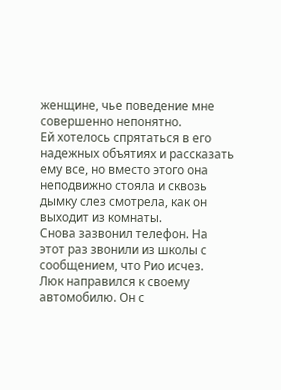женщине, чье поведение мне совершенно непонятно.
Ей хотелось спрятаться в его надежных объятиях и рассказать ему все, но вместо этого она неподвижно стояла и сквозь дымку слез смотрела, как он выходит из комнаты.
Снова зазвонил телефон. На этот раз звонили из школы с сообщением, что Рио исчез.
Люк направился к своему автомобилю. Он с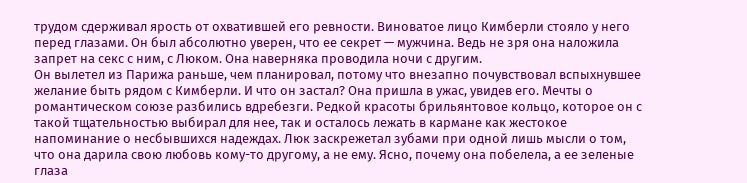трудом сдерживал ярость от охватившей его ревности. Виноватое лицо Кимберли стояло у него перед глазами. Он был абсолютно уверен, что ее секрет — мужчина. Ведь не зря она наложила запрет на секс с ним, с Люком. Она наверняка проводила ночи с другим.
Он вылетел из Парижа раньше, чем планировал, потому что внезапно почувствовал вспыхнувшее желание быть рядом с Кимберли. И что он застал? Она пришла в ужас, увидев его. Мечты о романтическом союзе разбились вдребезги. Редкой красоты брильянтовое кольцо, которое он с такой тщательностью выбирал для нее, так и осталось лежать в кармане как жестокое напоминание о несбывшихся надеждах. Люк заскрежетал зубами при одной лишь мысли о том, что она дарила свою любовь кому-то другому, а не ему. Ясно, почему она побелела, а ее зеленые глаза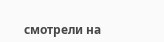смотрели на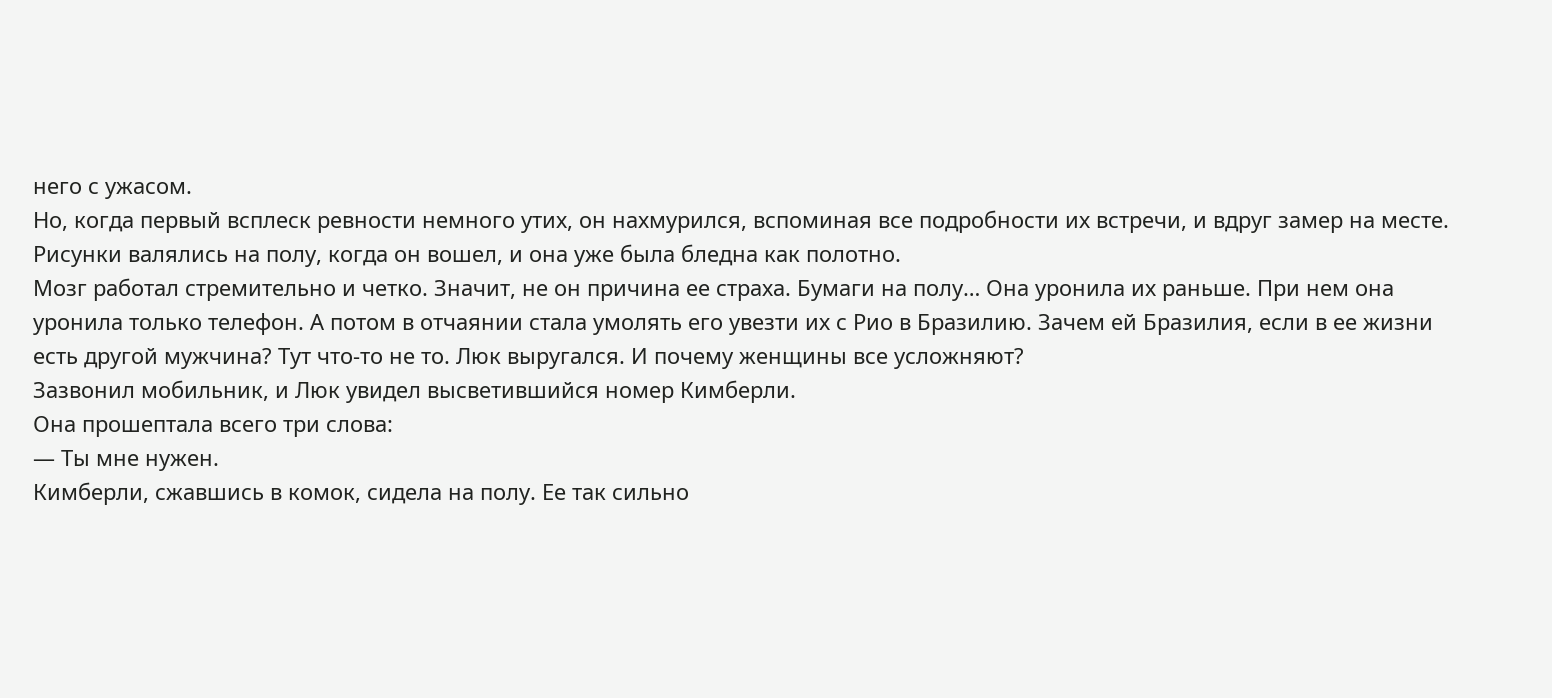него с ужасом.
Но, когда первый всплеск ревности немного утих, он нахмурился, вспоминая все подробности их встречи, и вдруг замер на месте.
Рисунки валялись на полу, когда он вошел, и она уже была бледна как полотно.
Мозг работал стремительно и четко. Значит, не он причина ее страха. Бумаги на полу… Она уронила их раньше. При нем она уронила только телефон. А потом в отчаянии стала умолять его увезти их с Рио в Бразилию. Зачем ей Бразилия, если в ее жизни есть другой мужчина? Тут что-то не то. Люк выругался. И почему женщины все усложняют?
Зазвонил мобильник, и Люк увидел высветившийся номер Кимберли.
Она прошептала всего три слова:
— Ты мне нужен.
Кимберли, сжавшись в комок, сидела на полу. Ее так сильно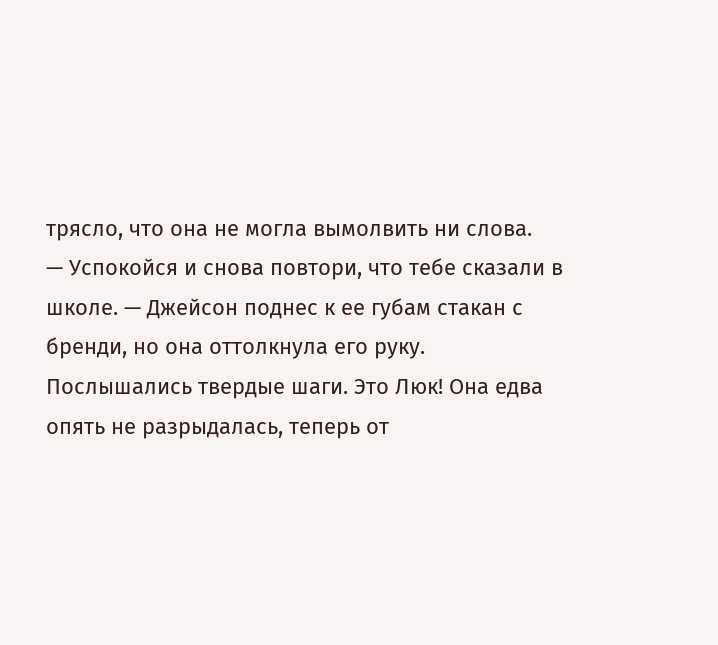трясло, что она не могла вымолвить ни слова.
— Успокойся и снова повтори, что тебе сказали в школе. — Джейсон поднес к ее губам стакан с бренди, но она оттолкнула его руку.
Послышались твердые шаги. Это Люк! Она едва опять не разрыдалась, теперь от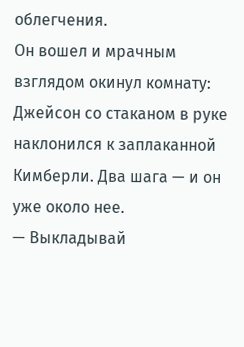облегчения.
Он вошел и мрачным взглядом окинул комнату: Джейсон со стаканом в руке наклонился к заплаканной Кимберли. Два шага — и он уже около нее.
— Выкладывай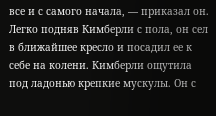все и с самого начала, — приказал он.
Легко подняв Кимберли с пола, он сел в ближайшее кресло и посадил ее к себе на колени. Кимберли ощутила под ладонью крепкие мускулы. Он с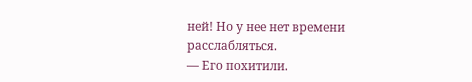ней! Но у нее нет времени расслабляться.
— Его похитили.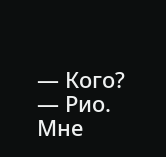— Кого?
— Рио. Мне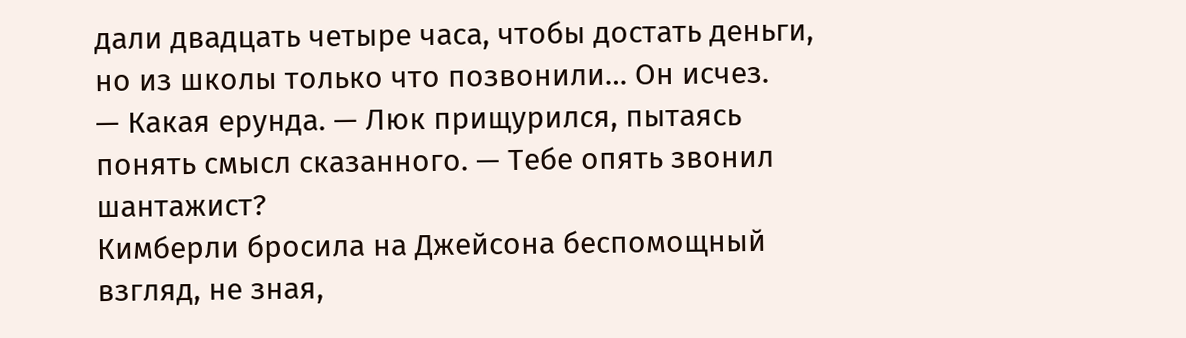дали двадцать четыре часа, чтобы достать деньги, но из школы только что позвонили… Он исчез.
— Какая ерунда. — Люк прищурился, пытаясь понять смысл сказанного. — Тебе опять звонил шантажист?
Кимберли бросила на Джейсона беспомощный взгляд, не зная,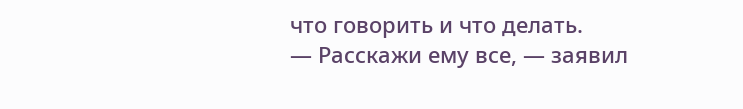что говорить и что делать.
— Расскажи ему все, — заявил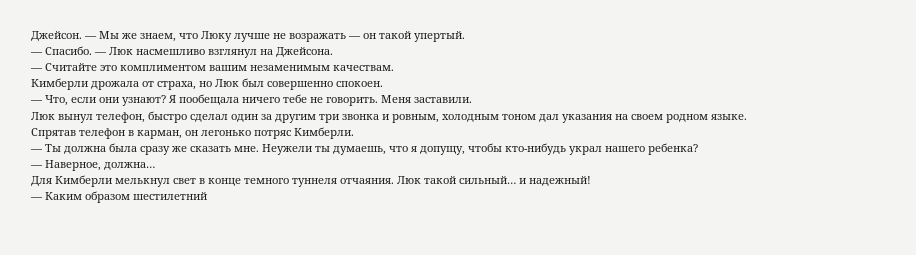Джейсон. — Мы же знаем, что Люку лучше не возражать — он такой упертый.
— Спасибо. — Люк насмешливо взглянул на Джейсона.
— Считайте это комплиментом вашим незаменимым качествам.
Кимберли дрожала от страха, но Люк был совершенно спокоен.
— Что, если они узнают? Я пообещала ничего тебе не говорить. Меня заставили.
Люк вынул телефон, быстро сделал один за другим три звонка и ровным, холодным тоном дал указания на своем родном языке. Спрятав телефон в карман, он легонько потряс Кимберли.
— Ты должна была сразу же сказать мне. Неужели ты думаешь, что я допущу, чтобы кто-нибудь украл нашего ребенка?
— Наверное, должна…
Для Кимберли мелькнул свет в конце темного туннеля отчаяния. Люк такой сильный… и надежный!
— Каким образом шестилетний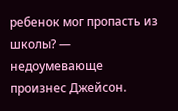ребенок мог пропасть из школы? — недоумевающе произнес Джейсон.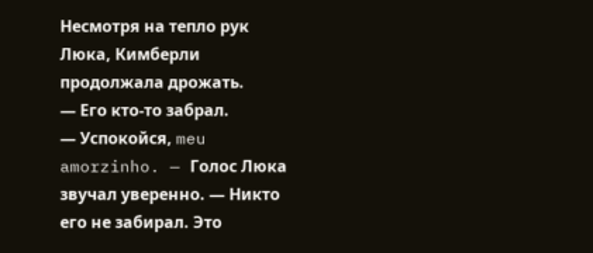Несмотря на тепло рук Люка, Кимберли продолжала дрожать.
— Его кто-то забрал.
— Успокойся, meu amorzinho. — Голос Люка звучал уверенно. — Никто его не забирал. Это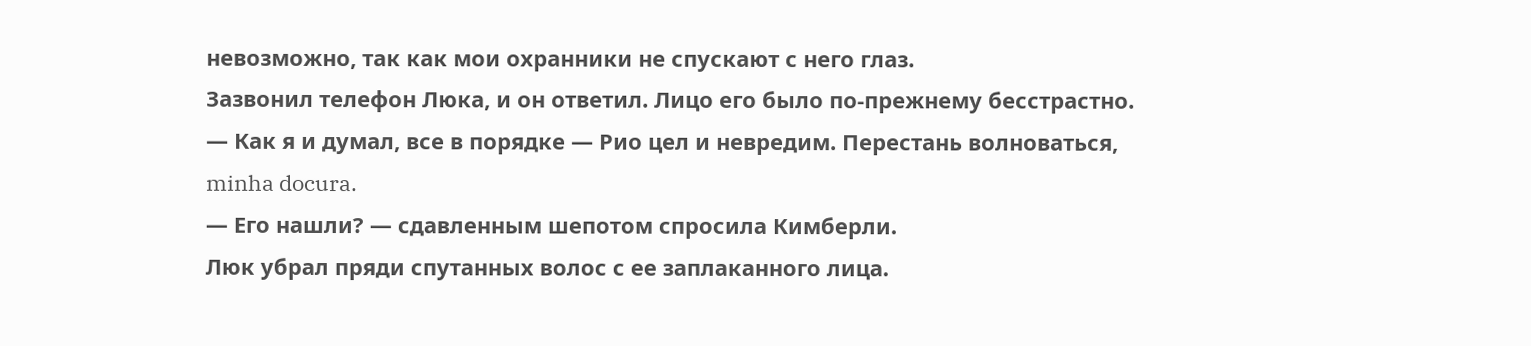невозможно, так как мои охранники не спускают с него глаз.
Зазвонил телефон Люка, и он ответил. Лицо его было по-прежнему бесстрастно.
— Как я и думал, все в порядке — Рио цел и невредим. Перестань волноваться, minha docura.
— Его нашли? — сдавленным шепотом спросила Кимберли.
Люк убрал пряди спутанных волос с ее заплаканного лица.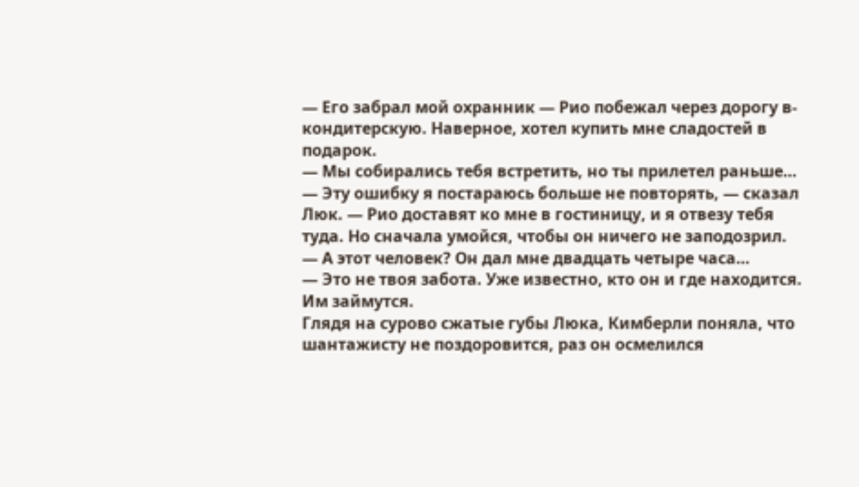— Его забрал мой охранник — Рио побежал через дорогу в-кондитерскую. Наверное, хотел купить мне сладостей в подарок.
— Мы собирались тебя встретить, но ты прилетел раньше…
— Эту ошибку я постараюсь больше не повторять, — сказал Люк. — Рио доставят ко мне в гостиницу, и я отвезу тебя туда. Но сначала умойся, чтобы он ничего не заподозрил.
— А этот человек? Он дал мне двадцать четыре часа…
— Это не твоя забота. Уже известно, кто он и где находится. Им займутся.
Глядя на сурово сжатые губы Люка, Кимберли поняла, что шантажисту не поздоровится, раз он осмелился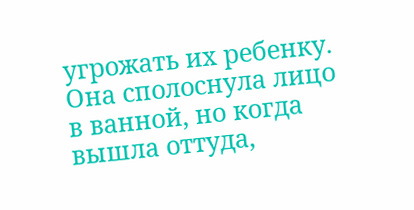угрожать их ребенку.
Она сполоснула лицо в ванной, но когда вышла оттуда,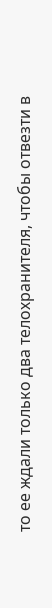то ее ждали только два телохранителя, чтобы отвезти в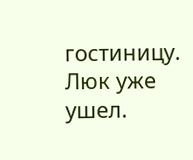гостиницу.
Люк уже ушел.